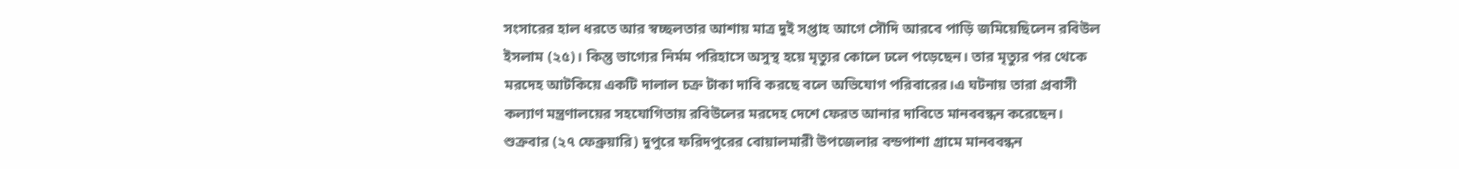সংসারের হাল ধরতে আর স্বচ্ছলতার আশায় মাত্র দুই সপ্তাহ আগে সৌদি আরবে পাড়ি জমিয়েছিলেন রবিউল ইসলাম (২৫)। কিন্তু ভাগ্যের নির্মম পরিহাসে অসুস্থ হয়ে মৃত্যুর কোলে ঢলে পড়েছেন। তার মৃত্যুর পর থেকে মরদেহ আটকিয়ে একটি দালাল চক্র টাকা দাবি করছে বলে অভিযোগ পরিবারের।এ ঘটনায় তারা প্রবাসী কল্যাণ মন্ত্রণালয়ের সহযোগিতায় রবিউলের মরদেহ দেশে ফেরত আনার দাবিতে মানববন্ধন করেছেন। শুক্রবার (২৭ ফেব্রুয়ারি) দুপুরে ফরিদপুরের বোয়ালমারী উপজেলার বন্ডপাশা গ্রামে মানববন্ধন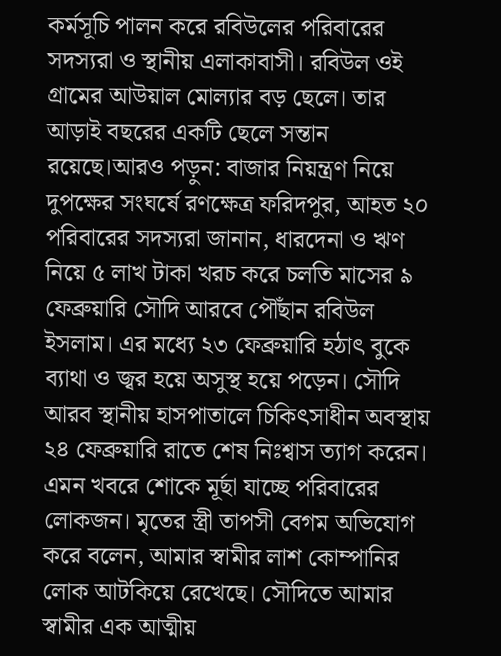কর্মসূচি পালন করে রবিউলের পরিবারের সদস্যরা ও স্থানীয় এলাকাবাসী। রবিউল ওই গ্রামের আউয়াল মোল্যার বড় ছেলে। তার আড়াই বছরের একটি ছেলে সন্তান রয়েছে।আরও পড়ুন: বাজার নিয়ন্ত্রণ নিয়ে দুপক্ষের সংঘর্ষে রণক্ষেত্র ফরিদপুর, আহত ২০ পরিবারের সদস্যরা জানান, ধারদেনা ও ঋণ নিয়ে ৫ লাখ টাকা খরচ করে চলতি মাসের ৯ ফেব্রুয়ারি সৌদি আরবে পৌঁছান রবিউল ইসলাম। এর মধ্যে ২৩ ফেব্রুয়ারি হঠাৎ বুকে ব্যাথা ও জ্বর হয়ে অসুস্থ হয়ে পড়েন। সৌদি আরব স্থানীয় হাসপাতালে চিকিৎসাধীন অবস্থায় ২৪ ফেব্রুয়ারি রাতে শেষ নিঃশ্বাস ত্যাগ করেন। এমন খবরে শোকে মূর্ছা যাচ্ছে পরিবারের লোকজন। মৃতের স্ত্রী তাপসী বেগম অভিযোগ করে বলেন, আমার স্বামীর লাশ কোম্পানির লোক আটকিয়ে রেখেছে। সৌদিতে আমার স্বামীর এক আত্মীয়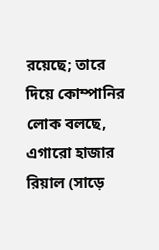রয়েছে; তারে দিয়ে কোম্পানির লোক বলছে, এগারো হাজার রিয়াল (সাড়ে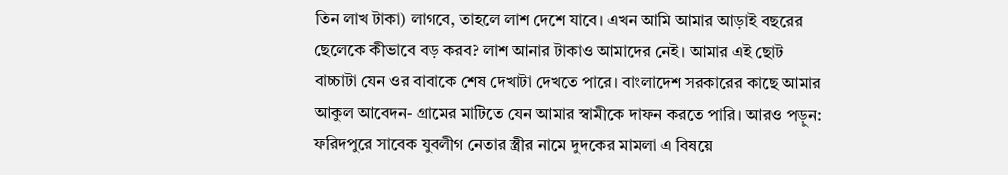তিন লাখ টাকা) লাগবে, তাহলে লাশ দেশে যাবে। এখন আমি আমার আড়াই বছরের ছেলেকে কীভাবে বড় করব? লাশ আনার টাকাও আমাদের নেই। আমার এই ছোট বাচ্চাটা যেন ওর বাবাকে শেষ দেখাটা দেখতে পারে। বাংলাদেশ সরকারের কাছে আমার আকুল আবেদন- গ্রামের মাটিতে যেন আমার স্বামীকে দাফন করতে পারি। আরও পড়ুন: ফরিদপুরে সাবেক যুবলীগ নেতার স্ত্রীর নামে দুদকের মামলা এ বিষয়ে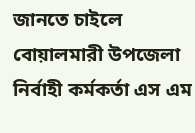জানতে চাইলে বোয়ালমারী উপজেলা নির্বাহী কর্মকর্তা এস এম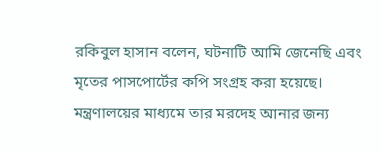রকিবুল হাসান বলেন, ঘটনাটি আমি জেনেছি এবং মৃতের পাসপোর্টের কপি সংগ্রহ করা হয়েছে। মন্ত্রণালয়ের মাধ্যমে তার মরদেহ আনার জন্য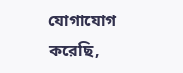যোগাযোগ করেছি,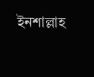ইনশাল্লাহ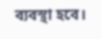ব্যবস্থা হবে।